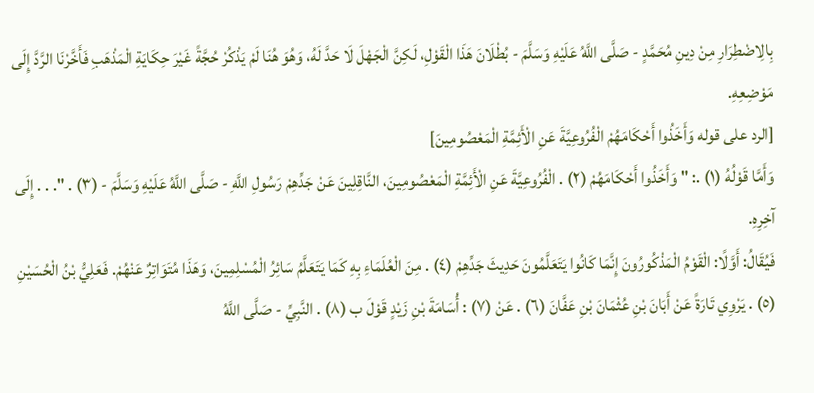بِالِاضْطِرَارِ مِنْ دِينِ مُحَمَّدٍ - صَلَّى اللَّهُ عَلَيْهِ وَسَلَّمَ - بُطْلَانَ هَذَا الْقَوْلِ، لَكِنَّ الْجَهْلَ لَا حَدَّ لَهُ، وَهُوَ هُنَا لَمْ يَذْكُرْ حُجَّةً غَيْرَ حِكَايَةِ الْمَذْهَبِ فَأَخَّرْنَا الرَّدَّ إِلَى مَوْضِعِهِ.
[الرد على قوله وَأَخَذُوا أَحْكَامَهُمْ الْفُرُوعِيَّةَ عَنِ الْأَئِمَّةِ الْمَعْصُومِينَ]
وَأَمَّا قَوْلُهُ (١) .: " وَأَخَذُوا أَحْكَامَهُمْ (٢) . الْفُرُوعِيَّةَ عَنِ الْأَئِمَّةِ الْمَعْصُومِينَ، النَّاقِلِينَ عَنْ جَدِّهِمْ رَسُولِ اللَّهِ - صَلَّى اللَّهُ عَلَيْهِ وَسَلَّمَ - (٣) . ". . . إِلَى آخِرِهِ.
فَيُقَالُ: أَوَّلًا: الْقَوْمُ الْمَذْكُورُونَ إِنَّمَا كَانُوا يَتَعَلَّمُونَ حَدِيثَ جَدِّهِمْ (٤) . مِنَ الْعُلَمَاءِ بِهِ كَمَا يَتَعَلَّمُ سَائِرُ الْمُسْلِمِينَ، وَهَذَا مُتَوَاتِرٌ عَنْهُمْ. فَعَلِيُّ بْنُ الْحُسَيْنِ (٥) . يَرْوِي تَارَةً عَنْ أَبَانَ بْنِ عُثْمَانَ بْنِ عَفَّانَ (٦) . عَنْ (٧) : أُسَامَةَ بْنِ زَيْدٍ قَوْلَ ب (٨) . النَّبِيِّ - صَلَّى اللَّهُ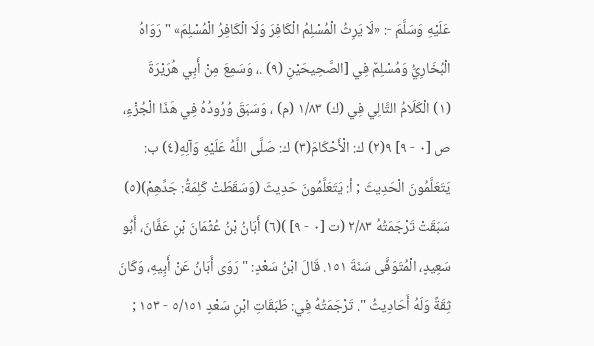عَلَيْهِ وَسَلَّمَ -: «لَا يَرِثُ الْمُسْلِمُ الْكَافِرَ وَلَا الْكَافِرُ الْمُسْلِمَ» " رَوَاهُ الْبُخَارِيُّ وَمُسْلِمٌ فِي [الصَّحِيحَيْنِ (٩) .، وَسَمِعَ مِنْ أَبِي هُرَيْرَةَ
(١) الْكَلَامُ التَّالِي فِي (ك) ١/٨٣ (م) ، وَسَبَقَ وُرُودُهُ فِي هَذَا الْجُزْءِ، ص [٠ - ٩] ٩(٢) ك: الْأَحْكَامَ(٣) ك: صَلَّى اللَّهُ عَلَيْهِ وَآلِهِ(٤) ب: يَتَعَلَّمُونَ الْحَدِيثَ ; أ: يَتَعَلَّمُونَ حَدِيثَ (وَسَقَطَتْ كَلِمَةُ: جَدِّهِمْ)(٥) سَبَقَتْ تَرْجَمَتُهُ ٢/٨٣ (ت [٠ - ٩] )(٦) أَبَانُ بْنُ عُثْمَانَ بْنِ عَفَّانَ، أَبُو سَعِيدٍ، الْمُتَوَفَّى سَنَةَ ١٥١. قَالَ ابْنُ سَعْدٍ: " رَوَى أَبَانُ عَنْ أَبِيهِ، وَكَانَ ثِقَةً وَلَهُ أَحَادِيثُ ". تَرْجَمَتُهُ فِي: طَبَقَاتِ ابْنِ سَعْدٍ ٥/١٥١ - ١٥٣ ;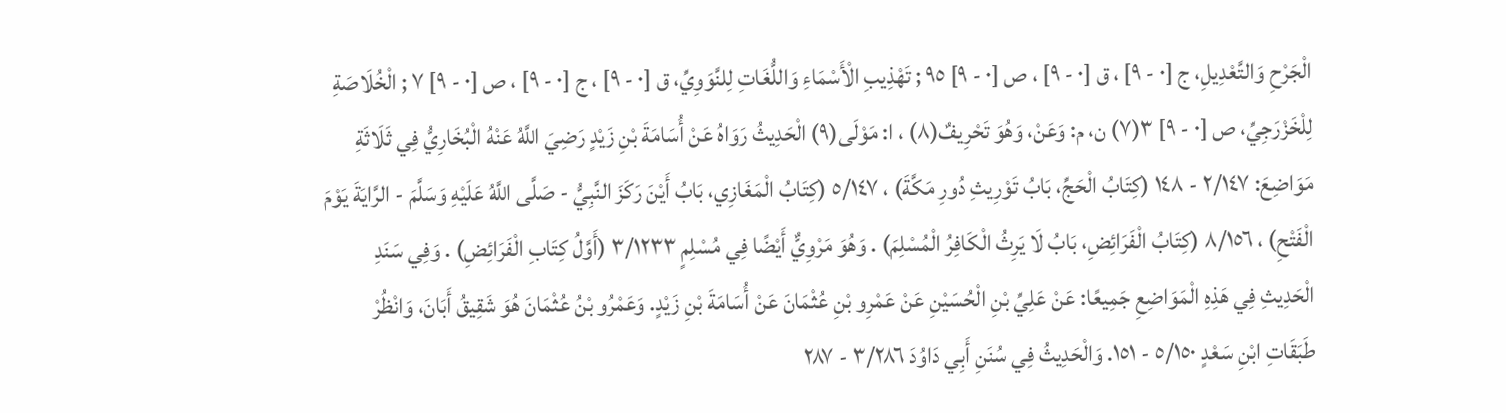الْجَرْحِ وَالتَّعْدِيلِ، ج [٠ - ٩] ، ق [٠ - ٩] ، ص [٠ - ٩] ٩٥ ; تَهْذِيبِ الْأَسْمَاءِ وَاللُّغَاتِ لِلنَّوَوِيِّ، ق [٠ - ٩] ، ج [٠ - ٩] ، ص [٠ - ٩] ٧ ; الْخُلَاصَةِ لِلْخَزْرَجِيِّ، ص [٠ - ٩] ٣(٧) ن، م: وَعَنْ، وَهُوَ تَحْرِيفٌ(٨) ، ا: مَوْلَى(٩) الْحَدِيثُ رَوَاهُ عَنْ أُسَامَةَ بْنِ زَيْدٍ رَضِيَ اللَّهُ عَنْهُ الْبُخَارِيُّ فِي ثَلَاثَةِ مَوَاضِعَ: ٢/١٤٧ - ١٤٨ (كِتَابُ الْحَجِّ، بَابُ تَوْرِيثِ دُورِ مَكَّةَ) ، ٥/١٤٧ (كِتَابُ الْمَغَازِي، بَابُ أَيْنَ رَكَزَ النَّبِيُّ - صَلَّى اللَّهُ عَلَيْهِ وَسَلَّمَ - الرَّايَةَ يَوْمَ الْفَتْحِ) ، ٨/١٥٦ (كِتَابُ الْفَرَائِضِ، بَابُ لَا يَرِثُ الْكَافِرُ الْمُسْلِمَ) . وَهُوَ مَرْوِيٌّ أَيْضًا فِي مُسْلِمٍ ٣/١٢٣٣ (أَوَّلُ كِتَابِ الْفَرَائِضِ) . وَفِي سَنَدِ الْحَدِيثِ فِي هَذِهِ الْمَوَاضِعِ جَمِيعًا: عَنْ عَلِيِّ بْنِ الْحُسَيْنِ عَنْ عَمْرِو بْنِ عُثْمَانَ عَنْ أُسَامَةَ بْنِ زَيْدٍ. وَعَمْرُو بْنُ عُثْمَانَ هُوَ شَقِيقُ أَبَانَ، وَانْظُرْ طَبَقَاتِ ابْنِ سَعْدٍ ٥/١٥٠ - ١٥١. وَالْحَدِيثُ فِي سُنَنِ أَبِي دَاوُدَ ٣/٢٨٦ - ٢٨٧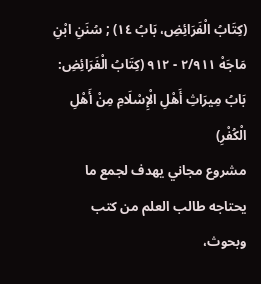(كِتَابُ الْفَرَائِضِ، بَابُ ١٤) ; سُنَنِ ابْنِ مَاجَهْ ٢/٩١١ - ٩١٢ (كِتَابُ الْفَرَائِضِ: بَابُ مِيرَاثِ أَهْلِ الْإِسْلَامِ مِنْ أَهْلِ الْكُفْرِ)
مشروع مجاني يهدف لجمع ما يحتاجه طالب العلم من كتب وبحوث،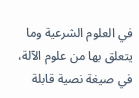في العلوم الشرعية وما يتعلق بها من علوم الآلة، في صيغة نصية قابلة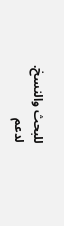للبحث والنسخ.
لدعم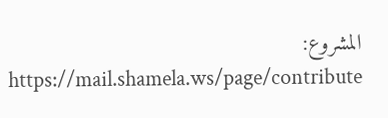المشروع: https://mail.shamela.ws/page/contribute